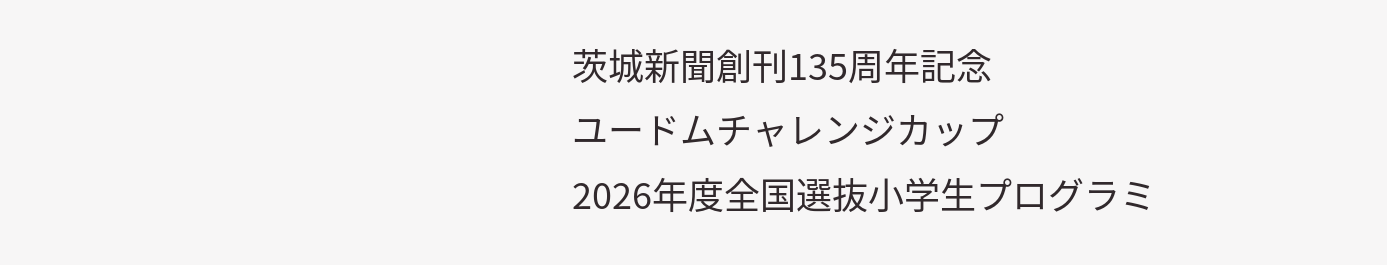茨城新聞創刊135周年記念
ユードムチャレンジカップ
2026年度全国選抜小学生プログラミ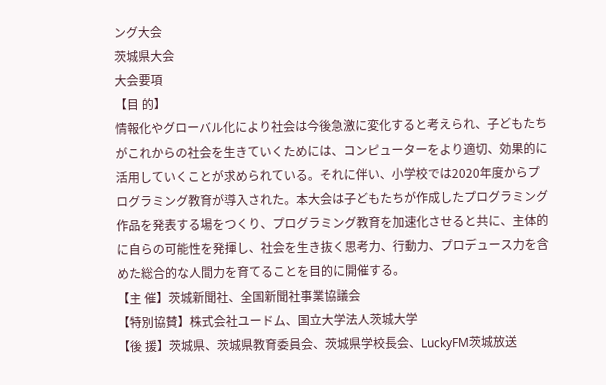ング大会
茨城県大会
大会要項
【目 的】
情報化やグローバル化により社会は今後急激に変化すると考えられ、子どもたちがこれからの社会を生きていくためには、コンピューターをより適切、効果的に活用していくことが求められている。それに伴い、小学校では2020年度からプログラミング教育が導入された。本大会は子どもたちが作成したプログラミング作品を発表する場をつくり、プログラミング教育を加速化させると共に、主体的に自らの可能性を発揮し、社会を生き抜く思考力、行動力、プロデュース力を含めた総合的な人間力を育てることを目的に開催する。
【主 催】茨城新聞社、全国新聞社事業協議会
【特別協賛】株式会社ユードム、国立大学法人茨城大学
【後 援】茨城県、茨城県教育委員会、茨城県学校長会、LuckyFM茨城放送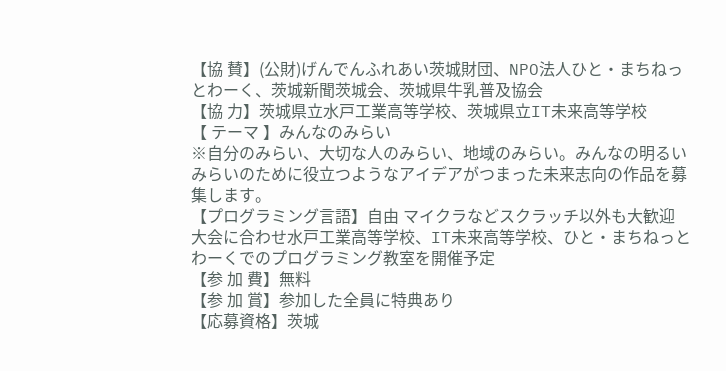【協 賛】(公財)げんでんふれあい茨城財団、NPO法人ひと・まちねっとわーく、茨城新聞茨城会、茨城県牛乳普及協会
【協 力】茨城県立水戸工業高等学校、茨城県立IT未来高等学校
【 テーマ 】みんなのみらい
※自分のみらい、大切な人のみらい、地域のみらい。みんなの明るいみらいのために役立つようなアイデアがつまった未来志向の作品を募集します。
【プログラミング言語】自由 マイクラなどスクラッチ以外も大歓迎
大会に合わせ水戸工業高等学校、IT未来高等学校、ひと・まちねっとわーくでのプログラミング教室を開催予定
【参 加 費】無料
【参 加 賞】参加した全員に特典あり
【応募資格】茨城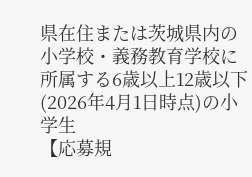県在住または茨城県内の小学校・義務教育学校に所属する6歳以上12歳以下(2026年4月1日時点)の小学生
【応募規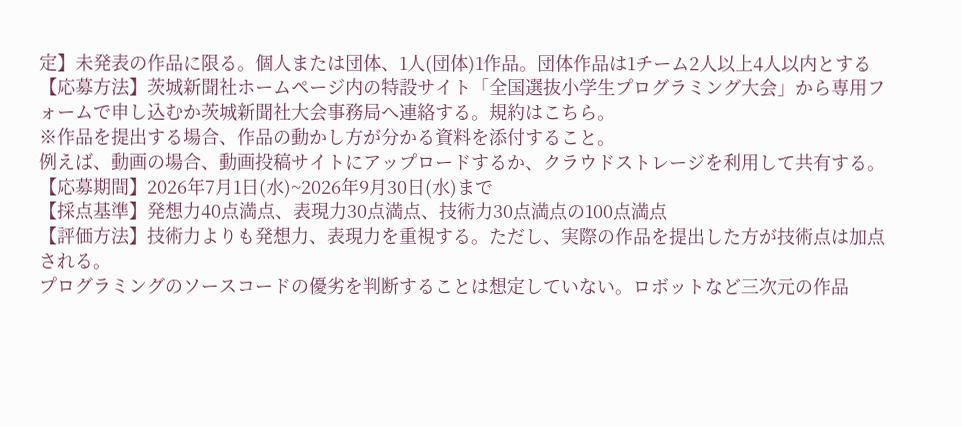定】未発表の作品に限る。個人または団体、1人(団体)1作品。団体作品は1チーム2人以上4人以内とする
【応募方法】茨城新聞社ホームページ内の特設サイト「全国選抜小学生プログラミング大会」から専用フォームで申し込むか茨城新聞社大会事務局へ連絡する。規約はこちら。
※作品を提出する場合、作品の動かし方が分かる資料を添付すること。
例えば、動画の場合、動画投稿サイトにアップロードするか、クラウドストレージを利用して共有する。
【応募期間】2026年7月1日(水)~2026年9月30日(水)まで
【採点基準】発想力40点満点、表現力30点満点、技術力30点満点の100点満点
【評価方法】技術力よりも発想力、表現力を重視する。ただし、実際の作品を提出した方が技術点は加点される。
プログラミングのソースコードの優劣を判断することは想定していない。ロボットなど三次元の作品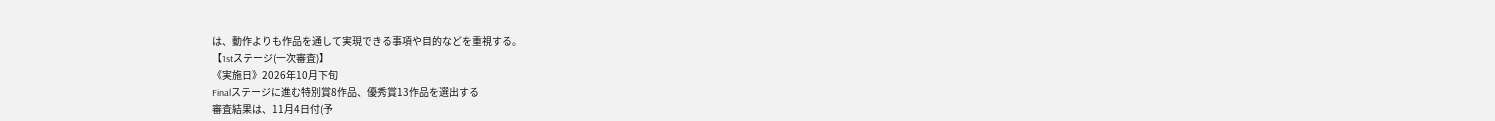は、動作よりも作品を通して実現できる事項や目的などを重視する。
【1stステージ(一次審査)】
《実施日》2026年10月下旬
Finalステージに進む特別賞8作品、優秀賞13作品を選出する
審査結果は、11月4日付(予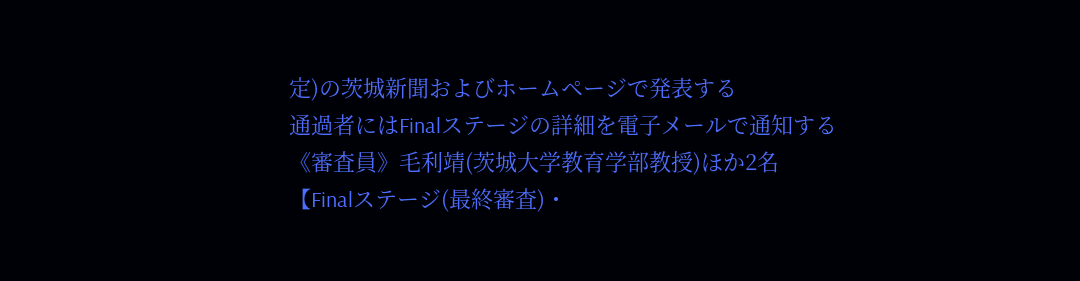定)の茨城新聞およびホームページで発表する
通過者にはFinalステージの詳細を電子メールで通知する
《審査員》毛利靖(茨城大学教育学部教授)ほか2名
【Finalステージ(最終審査)・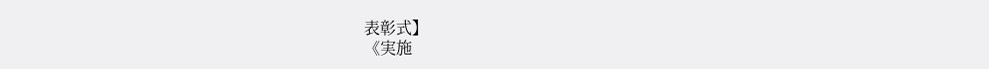表彰式】
《実施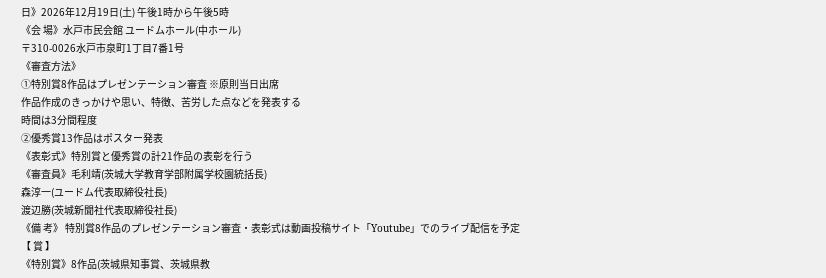日》2026年12月19日(土) 午後1時から午後5時
《会 場》水戸市民会館 ユードムホール(中ホール)
〒310-0026水戸市泉町1丁目7番1号
《審査方法》
①特別賞8作品はプレゼンテーション審査 ※原則当日出席
作品作成のきっかけや思い、特徴、苦労した点などを発表する
時間は3分間程度
②優秀賞13作品はポスター発表
《表彰式》特別賞と優秀賞の計21作品の表彰を行う
《審査員》毛利靖(茨城大学教育学部附属学校園統括長)
森淳一(ユードム代表取締役社長)
渡辺勝(茨城新聞社代表取締役社長)
《備 考》 特別賞8作品のプレゼンテーション審査・表彰式は動画投稿サイト「Youtube」でのライブ配信を予定
【 賞 】
《特別賞》8作品(茨城県知事賞、茨城県教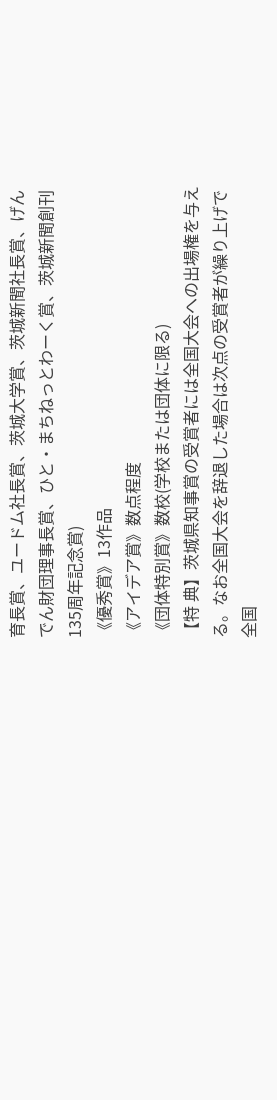育長賞、ユードム社長賞、茨城大学賞、茨城新聞社長賞、げんでん財団理事長賞、ひと・まちねっとわーく賞、茨城新聞創刊135周年記念賞)
《優秀賞》13作品
《アイデア賞》数点程度
《団体特別賞》数校(学校または団体に限る)
【特 典】茨城県知事賞の受賞者には全国大会への出場権を与える。なお全国大会を辞退した場合は次点の受賞者が繰り上げで全国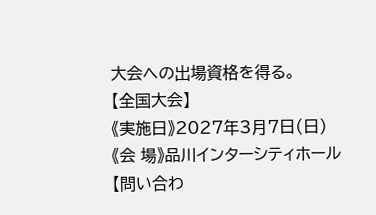大会への出場資格を得る。
【全国大会】
《実施日》2027年3月7日(日)
《会 場》品川インターシティホール
【問い合わ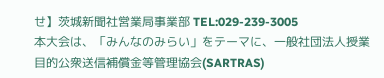せ】茨城新聞社営業局事業部 TEL:029-239-3005
本大会は、「みんなのみらい」をテーマに、一般社団法人授業目的公衆送信補償金等管理協会(SARTRAS)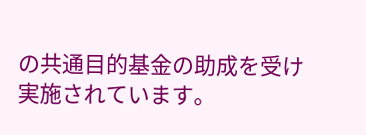の共通目的基金の助成を受け実施されています。